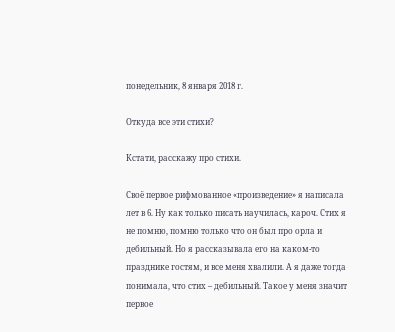понедельник, 8 января 2018 г.

Откуда все эти стихи?

Кстати, расскажу про стихи.

Своё первое рифмованное «произведение» я написала лет в 6. Ну как только писать научилась, кароч. Стих я не помню, помню только что он был про орла и дебильный. Но я рассказывала его на каком-то празднике гостям, и все меня хвалили. А я даже тогда понимала, что стих – дебильный. Такое у меня значит первое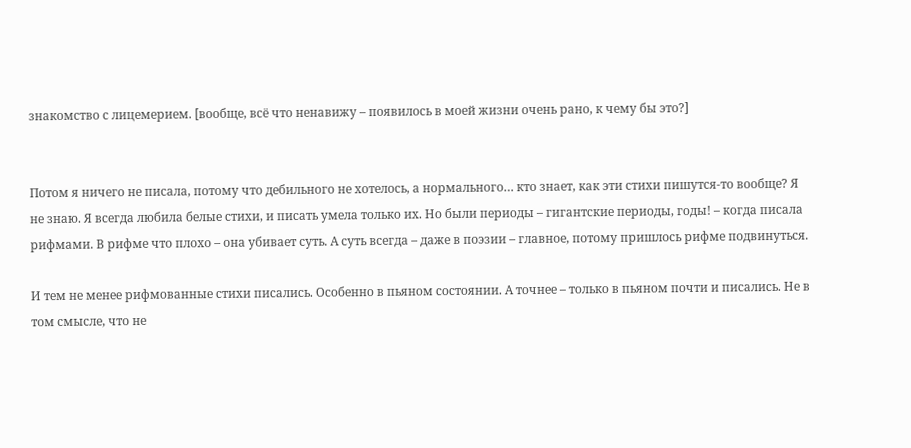знакомство с лицемерием. [вообще, всё что ненавижу – появилось в моей жизни очень рано, к чему бы это?]


Потом я ничего не писала, потому что дебильного не хотелось, а нормального… кто знает, как эти стихи пишутся-то вообще? Я не знаю. Я всегда любила белые стихи, и писать умела только их. Но были периоды – гигантские периоды, годы! – когда писала рифмами. В рифме что плохо – она убивает суть. А суть всегда – даже в поэзии – главное, потому пришлось рифме подвинуться.

И тем не менее рифмованные стихи писались. Особенно в пьяном состоянии. А точнее – только в пьяном почти и писались. Не в том смысле, что не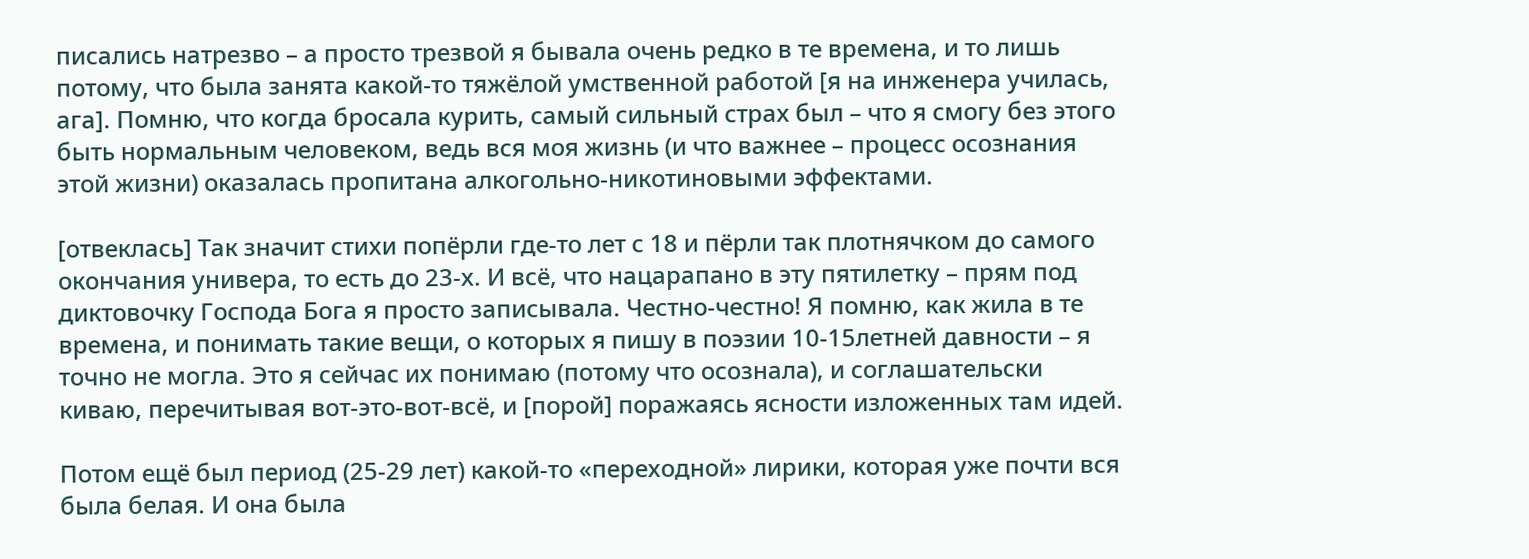писались натрезво – а просто трезвой я бывала очень редко в те времена, и то лишь потому, что была занята какой-то тяжёлой умственной работой [я на инженера училась, ага]. Помню, что когда бросала курить, самый сильный страх был – что я смогу без этого быть нормальным человеком, ведь вся моя жизнь (и что важнее – процесс осознания этой жизни) оказалась пропитана алкогольно-никотиновыми эффектами.

[отвеклась] Так значит стихи попёрли где-то лет с 18 и пёрли так плотнячком до самого окончания универа, то есть до 23-х. И всё, что нацарапано в эту пятилетку – прям под диктовочку Господа Бога я просто записывала. Честно-честно! Я помню, как жила в те времена, и понимать такие вещи, о которых я пишу в поэзии 10-15летней давности – я точно не могла. Это я сейчас их понимаю (потому что осознала), и соглашательски киваю, перечитывая вот-это-вот-всё, и [порой] поражаясь ясности изложенных там идей.

Потом ещё был период (25-29 лет) какой-то «переходной» лирики, которая уже почти вся была белая. И она была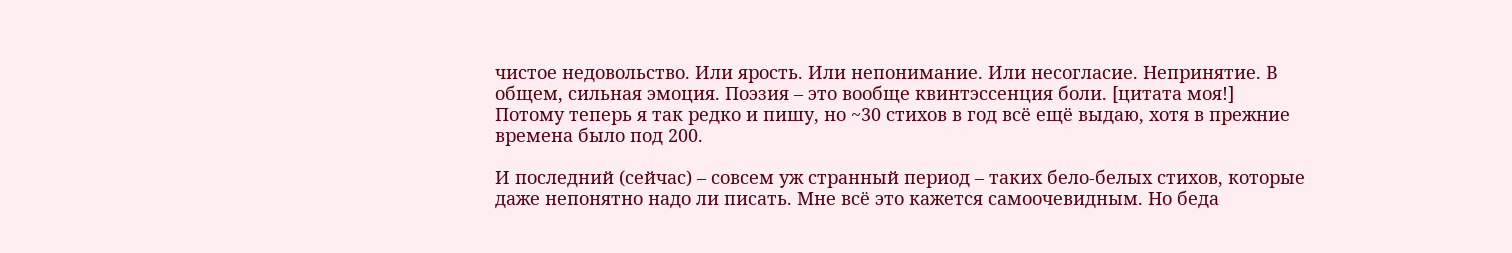чистое недовольство. Или ярость. Или непонимание. Или несогласие. Непринятие. В общем, сильная эмоция. Поэзия – это вообще квинтэссенция боли. [цитата моя!] Потому теперь я так редко и пишу, но ~30 стихов в год всё ещё выдаю, хотя в прежние времена было под 200.

И последний (сейчас) – совсем уж странный период – таких бело-белых стихов, которые даже непонятно надо ли писать. Мне всё это кажется самоочевидным. Но беда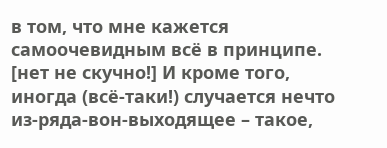в том, что мне кажется самоочевидным всё в принципе. [нет не скучно!] И кроме того, иногда (всё-таки!) случается нечто из-ряда-вон-выходящее – такое,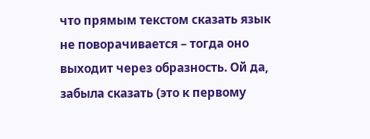что прямым текстом сказать язык не поворачивается – тогда оно выходит через образность. Ой да, забыла сказать (это к первому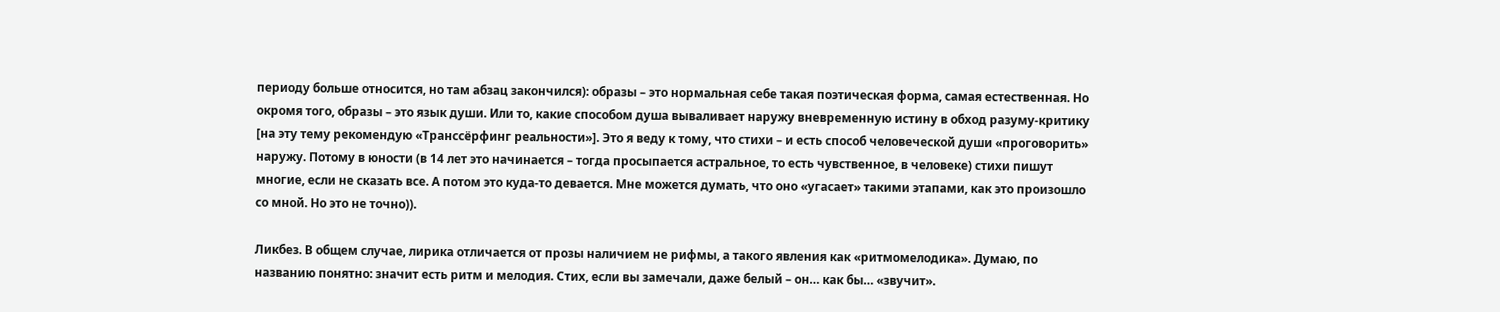периоду больше относится, но там абзац закончился): образы – это нормальная себе такая поэтическая форма, самая естественная. Но окромя того, образы – это язык души. Или то, какие способом душа вываливает наружу вневременную истину в обход разуму-критику [на эту тему рекомендую «Транссёрфинг реальности»]. Это я веду к тому, что стихи – и есть способ человеческой души «проговорить» наружу. Потому в юности (в 14 лет это начинается – тогда просыпается астральное, то есть чувственное, в человеке) стихи пишут многие, если не сказать все. А потом это куда-то девается. Мне можется думать, что оно «угасает» такими этапами, как это произошло со мной. Но это не точно)).

Ликбез. В общем случае, лирика отличается от прозы наличием не рифмы, а такого явления как «ритмомелодика». Думаю, по названию понятно: значит есть ритм и мелодия. Стих, если вы замечали, даже белый – он… как бы… «звучит».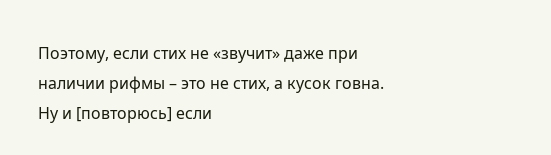Поэтому, если стих не «звучит» даже при наличии рифмы – это не стих, а кусок говна. Ну и [повторюсь] если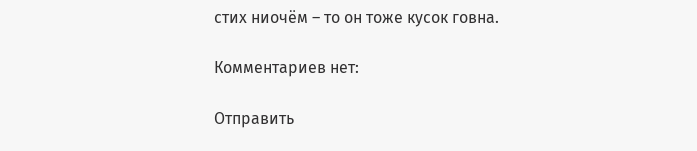стих ниочём – то он тоже кусок говна.

Комментариев нет:

Отправить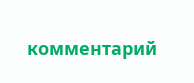комментарий